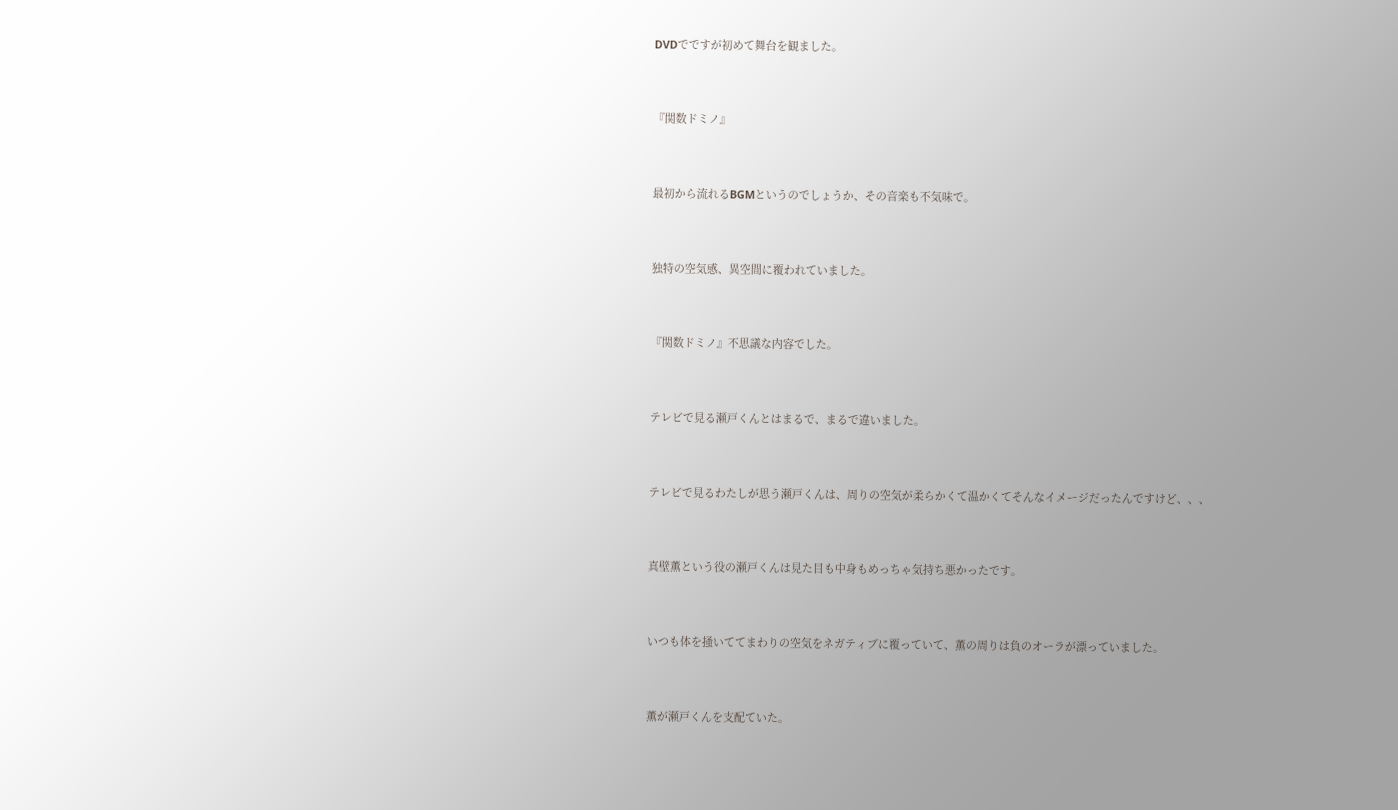DVDでですが初めて舞台を観ました。


『関数ドミノ』


最初から流れるBGMというのでしょうか、その音楽も不気味で。


独特の空気感、異空間に覆われていました。


『関数ドミノ』不思議な内容でした。


テレビで見る瀬戸くんとはまるで、まるで違いました。


テレビで見るわたしが思う瀬戸くんは、周りの空気が柔らかくて温かくてそんなイメージだったんですけど、、、


真壁薫という役の瀬戸くんは見た目も中身もめっちゃ気持ち悪かったです。


いつも体を掻いててまわりの空気をネガティブに覆っていて、薫の周りは負のオーラが漂っていました。


薫が瀬戸くんを支配ていた。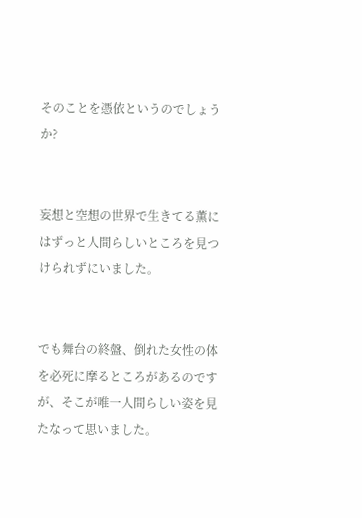そのことを憑依というのでしょうか?


妄想と空想の世界で生きてる薫にはずっと人間らしいところを見つけられずにいました。


でも舞台の終盤、倒れた女性の体を必死に摩るところがあるのですが、そこが唯一人間らしい姿を見たなって思いました。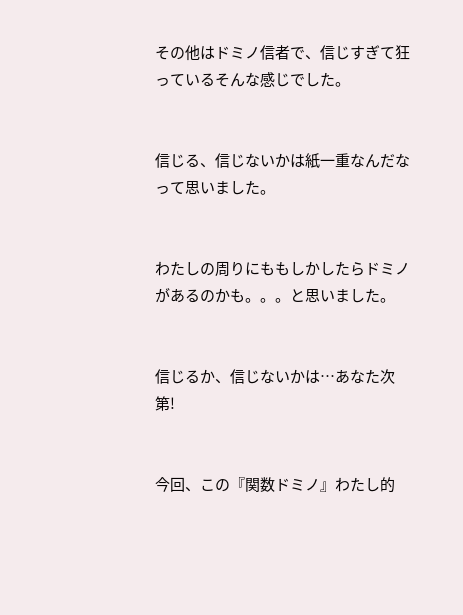その他はドミノ信者で、信じすぎて狂っているそんな感じでした。


信じる、信じないかは紙一重なんだなって思いました。


わたしの周りにももしかしたらドミノがあるのかも。。。と思いました。


信じるか、信じないかは…あなた次第!


今回、この『関数ドミノ』わたし的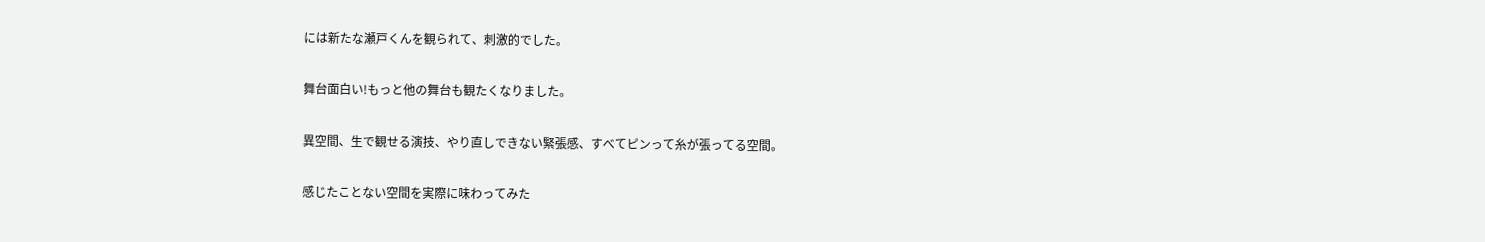には新たな瀬戸くんを観られて、刺激的でした。


舞台面白い!もっと他の舞台も観たくなりました。


異空間、生で観せる演技、やり直しできない緊張感、すべてピンって糸が張ってる空間。


感じたことない空間を実際に味わってみた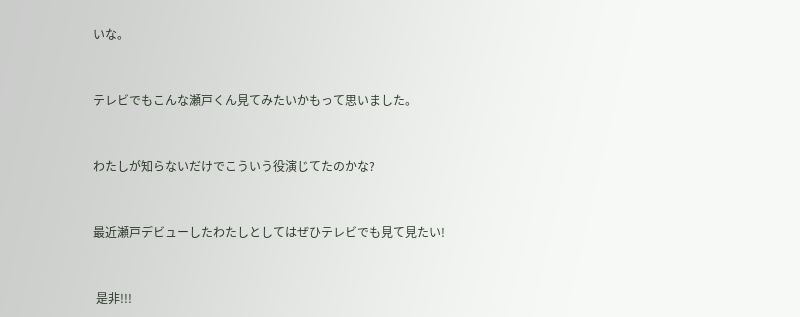いな。


テレビでもこんな瀬戸くん見てみたいかもって思いました。


わたしが知らないだけでこういう役演じてたのかな?


最近瀬戸デビューしたわたしとしてはぜひテレビでも見て見たい!


 是非!!!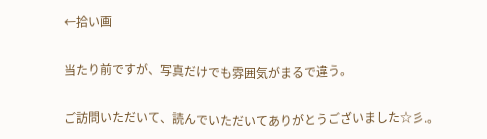←拾い画


当たり前ですが、写真だけでも雰囲気がまるで違う。


ご訪問いただいて、読んでいただいてありがとうございました☆彡.。